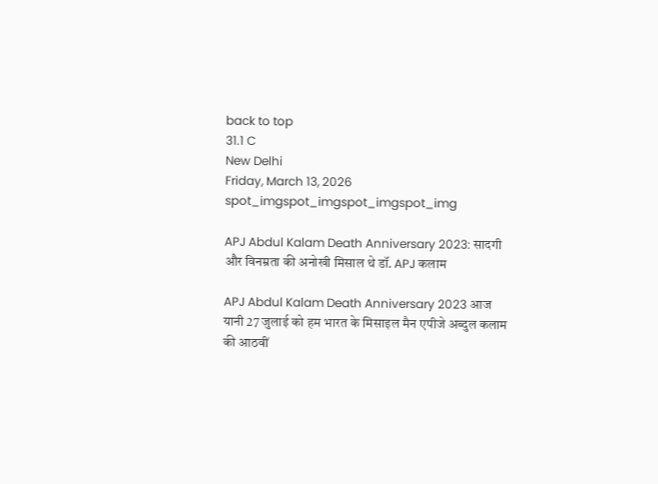back to top
31.1 C
New Delhi
Friday, March 13, 2026
spot_imgspot_imgspot_imgspot_img

APJ Abdul Kalam Death Anniversary 2023: सादगी और विनम्रता की अनोखी मिसाल थे डॉ. APJ कलाम

APJ Abdul Kalam Death Anniversary 2023 आज यानी 27 जुलाई को हम भारत के मिसाइल मैन एपीजे अब्दुल कलाम की आठवीं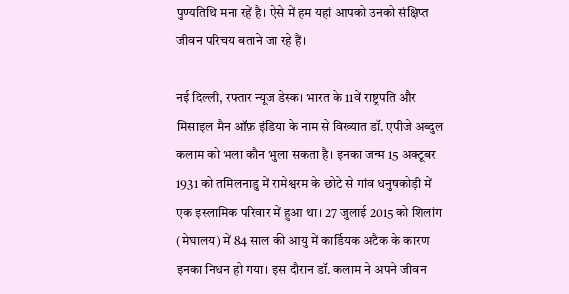पुण्यतिथि मना रहें है। ऐसे में हम यहां आपको उनको संक्षिप्त जीवन परिचय बताने जा रहे हैं।

नई दिल्ली, रफ्तार न्यूज डेस्क। भारत के 11वें राष्ट्रपति और मिसाइल मैन ऑफ़ इंडिया के नाम से विख्यात डॉ. एपीजे अब्दुल कलाम को भला कौन भुला सकता है। इनका जन्म 15 अक्टूबर 1931 को तमिलनाडु में रामेश्वरम के छोटे से गांव धनुषकोड़ी में एक इस्लामिक परिवार में हुआ था। 27 जुलाई 2015 को शिलांग (मेघालय) में 84 साल की आयु में कार्डियक अटैक के कारण इनका निधन हो गया। इस दौरान डॉ. कलाम ने अपने जीवन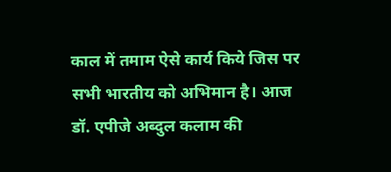काल में तमाम ऐसे कार्य किये जिस पर सभी भारतीय को अभिमान है। आज डॉ. एपीजे अब्दुल कलाम की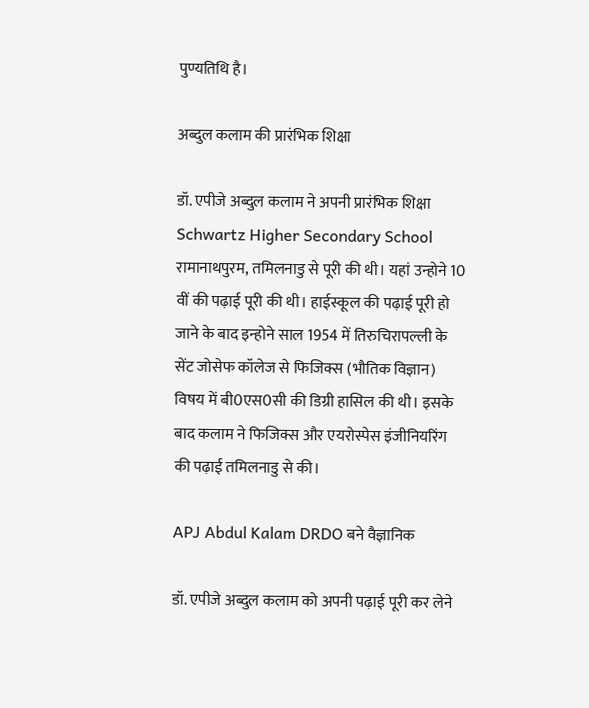पुण्यतिथि है।

अब्दुल कलाम की प्रारंभिक शिक्षा

डॉ. एपीजे अब्दुल कलाम ने अपनी प्रारंभिक शिक्षा Schwartz Higher Secondary School रामानाथपुरम, तमिलनाडु से पूरी की थी। यहां उन्होने 10 वीं की पढ़ाई पूरी की थी। हाईस्कूल की पढ़ाई पूरी हो जाने के बाद इन्होने साल 1954 में तिरुचिरापल्ली के सेंट जोसेफ कॉलेज से फिजिक्स (भौतिक विज्ञान) विषय में बी0एस0सी की डिग्री हासिल की थी। इसके बाद कलाम ने फिजिक्स और एयरोस्पेस इंजीनियरिंग की पढ़ाई तमिलनाडु से की।

APJ Abdul Kalam DRDO बने वैज्ञानिक

डॉ. एपीजे अब्दुल कलाम को अपनी पढ़ाई पूरी कर लेने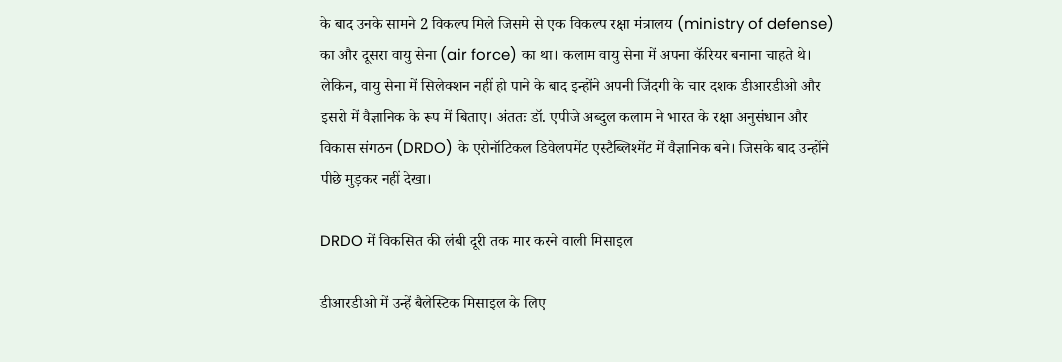के बाद उनके सामने 2 विकल्प मिले जिसमे से एक विकल्प रक्षा मंत्रालय (ministry of defense) का और दूसरा वायु सेना (air force) का था। कलाम वायु सेना में अपना कॅरियर बनाना चाहते थे। लेकिन, वायु सेना में सिलेक्शन नहीं हो पाने के बाद इन्होंने अपनी जिंदगी के चार दशक डीआरडीओ और इसरो में वैज्ञानिक के रूप में बिताए। अंततः डॉ. एपीजे अब्दुल कलाम ने भारत के रक्षा अनुसंधान और विकास संगठन (DRDO) के एरोनॉटिकल डिवेलपमेंट एस्टैब्लिश्मेंट में वैज्ञानिक बने। जिसके बाद उन्होंने पीछे मुड़कर नहीं देखा।

DRDO में विकसित की लंबी दूरी तक मार करने वाली मिसाइल

डीआरडीओ में उन्हें बैलेस्टिक मिसाइल के लिए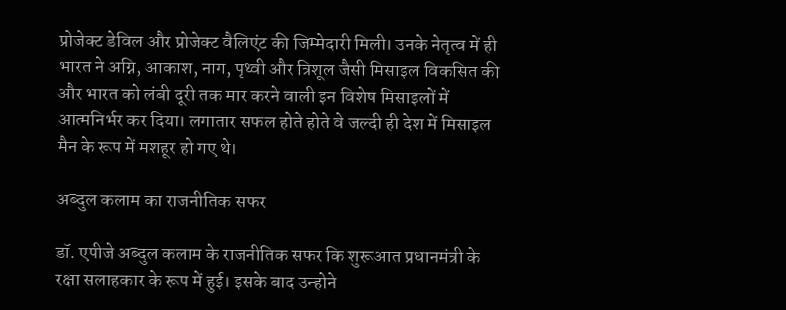प्रोजेक्ट डेविल और प्रोजेक्ट वैलिएंट की जिम्मेदारी मिली। उनके नेतृत्व में ही भारत ने अग्नि, आकाश, नाग, पृथ्वी और त्रिशूल जैसी मिसाइल विकसित की और भारत को लंबी दूरी तक मार करने वाली इन विशेष मिसाइलों में आत्मनिर्भर कर दिया। लगातार सफल होते होते वे जल्दी ही देश में मिसाइल मैन के रूप में मशहूर हो गए थे।

अब्दुल कलाम का राजनीतिक सफर

डॉ. एपीजे अब्दुल कलाम के राजनीतिक सफर कि शुरूआत प्रधानमंत्री के रक्षा सलाहकार के रूप में हुई। इसके बाद उन्होने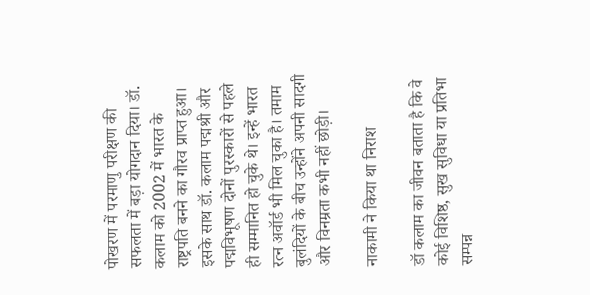पोखरण में परमाणु परीक्षण की सफलता में बड़ा योगदान दिया। डॉ. कलाम को 2002 में भारत के राष्ट्रपति बनने का गौरव प्राप्त हुआ। इसके साथ डॉ. कलाम पद्मश्री और पद्मविभूषण दोनों पुरस्कारों से पहले ही सम्मानित हो चुके थे। इन्हें भारत रत्न अवॉर्ड भी मिल चुका है। तमाम बुलंदियों के बीच उन्होंने अपनी सादगी और विनम्रता कभी नहीं छोड़ी।

नाकामी ने किया था निराश

डॉ कलाम का जीवन बताता है कि वे कोई विशिष्ठ, सुख सुविधा या प्रतिभा सम्पन्न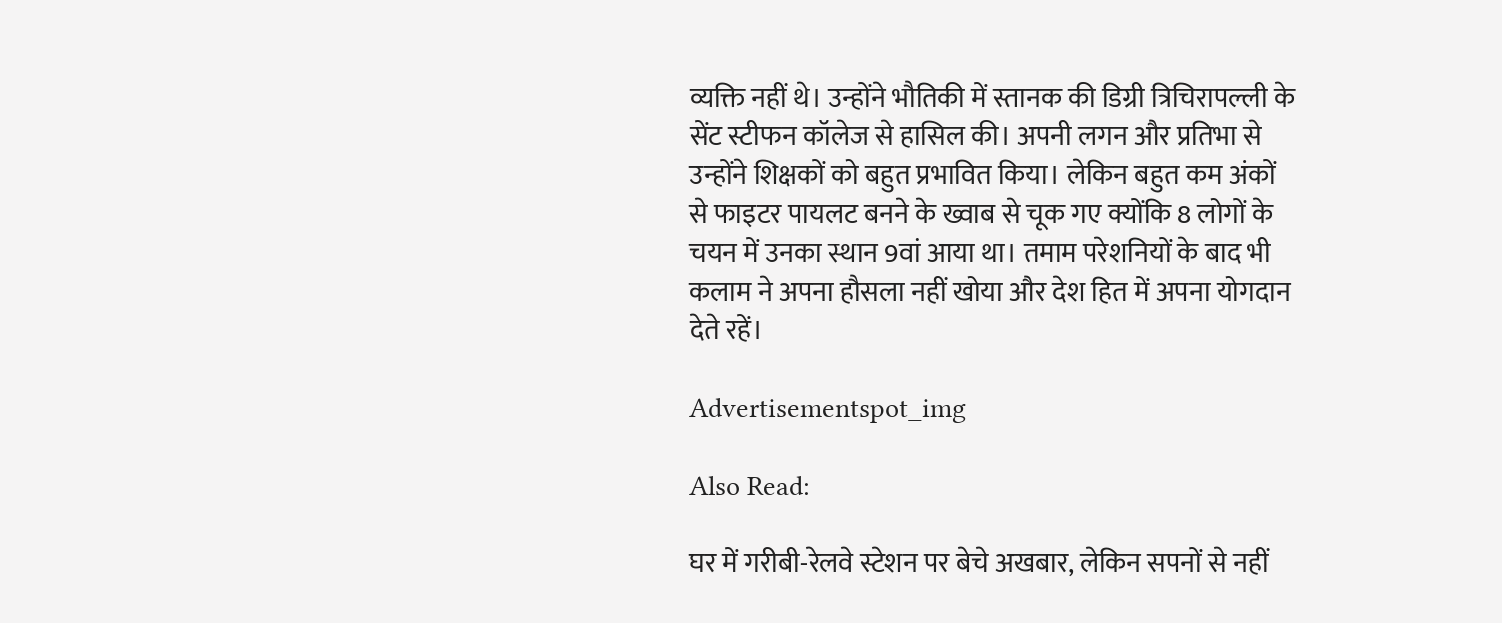व्यक्ति नहीं थे। उन्होंने भौतिकी में स्तानक की डिग्री त्रिचिरापल्ली के सेंट स्टीफन कॉलेज से हासिल की। अपनी लगन और प्रतिभा से उन्होंने शिक्षकों को बहुत प्रभावित किया। लेकिन बहुत कम अंकों से फाइटर पायलट बनने के ख्वाब से चूक गए क्योंकि 8 लोगों के चयन में उनका स्थान 9वां आया था। तमाम परेशनियों के बाद भी कलाम ने अपना हौसला नहीं खोया और देश हित में अपना योगदान देते रहें।

Advertisementspot_img

Also Read:

घर में गरीबी-रेलवे स्टेशन पर बेचे अखबार, लेकिन सपनों से नहीं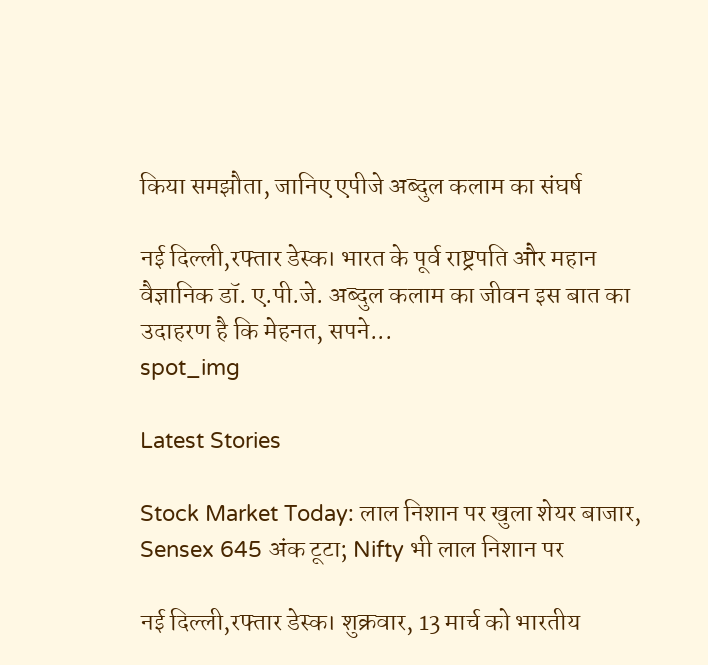किया समझौता, जानिए एपीजे अब्दुल कलाम का संघर्ष

नई दिल्ली,रफ्तार डेस्क। भारत के पूर्व राष्ट्रपति और महान वैज्ञानिक डॉ. ए.पी.जे. अब्दुल कलाम का जीवन इस बात का उदाहरण है कि मेहनत, सपने...
spot_img

Latest Stories

Stock Market Today: लाल निशान पर खुला शेयर बाजार, Sensex 645 अंक टूटा; Nifty भी लाल निशान पर

नई दिल्ली,रफ्तार डेस्क। शुक्रवार, 13 मार्च को भारतीय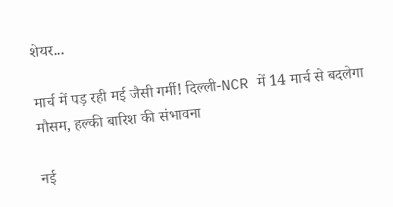शेयर...

मार्च में पड़ रही मई जैसी गर्मी! दिल्ली-NCR में 14 मार्च से बदलेगा मौसम, हल्की बारिश की संभावना

नई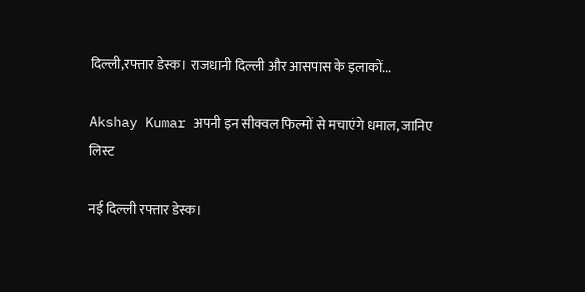दिल्ली,रफ्तार डेस्क। राजधानी दिल्ली और आसपास के इलाकों...

Akshay Kumar अपनी इन सीक्वल फिल्मों से मचाएंगे धमाल, जानिए लिस्ट

नई दिल्ली रफ्तार डेस्क।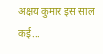अक्षय कुमार इस साल कई...